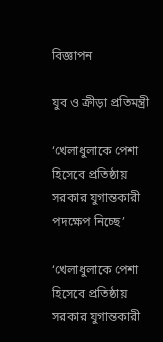বিজ্ঞাপন

যুব ও ক্রীড়া প্রতিমন্ত্রী

‘খেলাধুলাকে পেশা হিসেবে প্রতিষ্ঠায় সরকার যুগান্তকারী পদক্ষেপ নিচ্ছে’

‘খেলাধুলাকে পেশা হিসেবে প্রতিষ্ঠায় সরকার যুগান্তকারী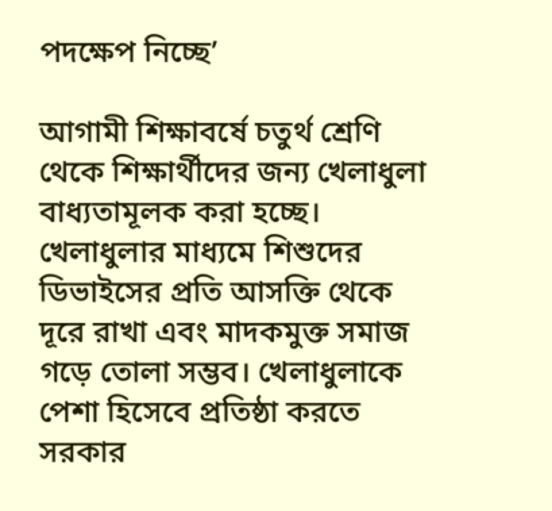পদক্ষেপ নিচ্ছে’

আগামী শিক্ষাবর্ষে চতুর্থ শ্রেণি থেকে শিক্ষার্থীদের জন্য খেলাধুলা বাধ্যতামূলক করা হচ্ছে। খেলাধুলার মাধ্যমে শিশুদের ডিভাইসের প্রতি আসক্তি থেকে দূরে রাখা এবং মাদকমুক্ত সমাজ গড়ে তোলা সম্ভব। খেলাধুলাকে পেশা হিসেবে প্রতিষ্ঠা করতে সরকার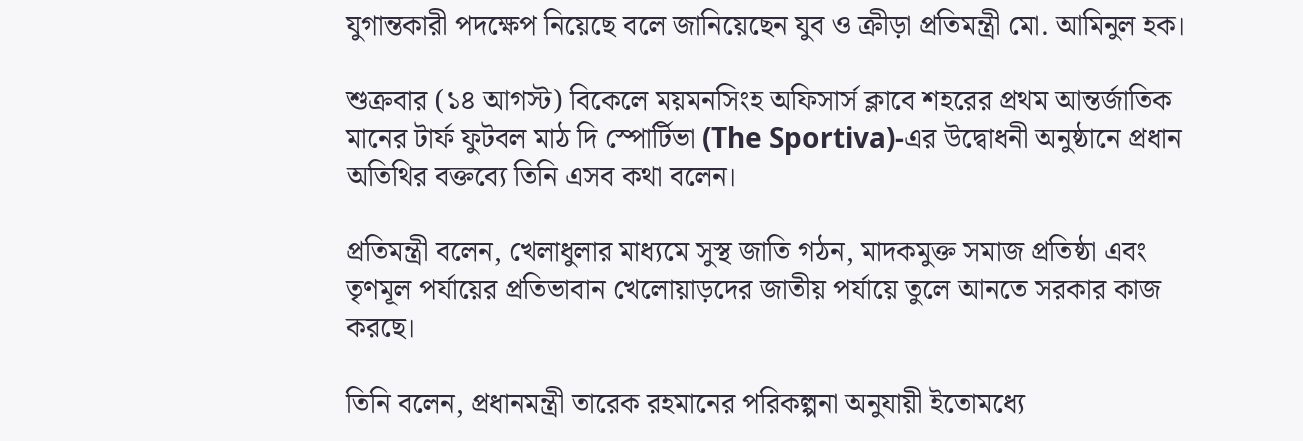যুগান্তকারী পদক্ষেপ নিয়েছে বলে জানিয়েছেন যুব ও ক্রীড়া প্রতিমন্ত্রী মো. আমিনুল হক।

শুক্রবার (১৪ আগস্ট) বিকেলে ময়মনসিংহ অফিসার্স ক্লাবে শহরের প্রথম আন্তর্জাতিক মানের টার্ফ ফুটবল মাঠ দি স্পোর্টিভা (The Sportiva)-এর উদ্বোধনী অনুষ্ঠানে প্রধান অতিথির বক্তব্যে তিনি এসব কথা বলেন।

প্রতিমন্ত্রী বলেন, খেলাধুলার মাধ্যমে সুস্থ জাতি গঠন, মাদকমুক্ত সমাজ প্রতিষ্ঠা এবং তৃণমূল পর্যায়ের প্রতিভাবান খেলোয়াড়দের জাতীয় পর্যায়ে তুলে আনতে সরকার কাজ করছে।

তিনি বলেন, প্রধানমন্ত্রী তারেক রহমানের পরিকল্পনা অনুযায়ী ইতোমধ্যে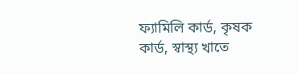ফ্যামিলি কার্ড, কৃষক কার্ড, স্বাস্থ্য খাতে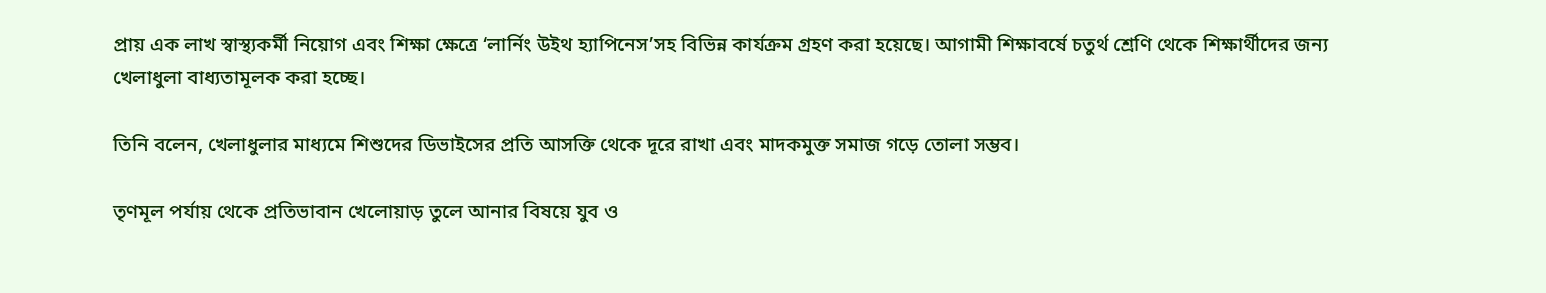প্রায় এক লাখ স্বাস্থ্যকর্মী নিয়োগ এবং শিক্ষা ক্ষেত্রে ‘লার্নিং উইথ হ্যাপিনেস’সহ বিভিন্ন কার্যক্রম গ্রহণ করা হয়েছে। আগামী শিক্ষাবর্ষে চতুর্থ শ্রেণি থেকে শিক্ষার্থীদের জন্য খেলাধুলা বাধ্যতামূলক করা হচ্ছে।

তিনি বলেন, খেলাধুলার মাধ্যমে শিশুদের ডিভাইসের প্রতি আসক্তি থেকে দূরে রাখা এবং মাদকমুক্ত সমাজ গড়ে তোলা সম্ভব।

তৃণমূল পর্যায় থেকে প্রতিভাবান খেলোয়াড় তুলে আনার বিষয়ে যুব ও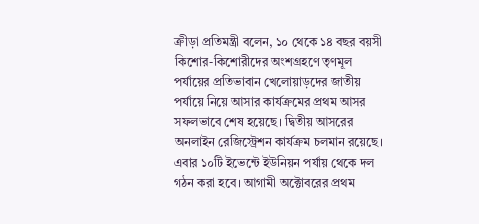ক্রীড়া প্রতিমন্ত্রী বলেন, ১০ থেকে ১৪ বছর বয়সী কিশোর-কিশোরীদের অংশগ্রহণে তৃণমূল পর্যায়ের প্রতিভাবান খেলোয়াড়দের জাতীয় পর্যায়ে নিয়ে আসার কার্যক্রমের প্রথম আসর সফলভাবে শেষ হয়েছে। দ্বিতীয় আসরের অনলাইন রেজিস্ট্রেশন কার্যক্রম চলমান রয়েছে। এবার ১০টি ইভেন্টে ইউনিয়ন পর্যায় থেকে দল গঠন করা হবে। আগামী অক্টোবরের প্রথম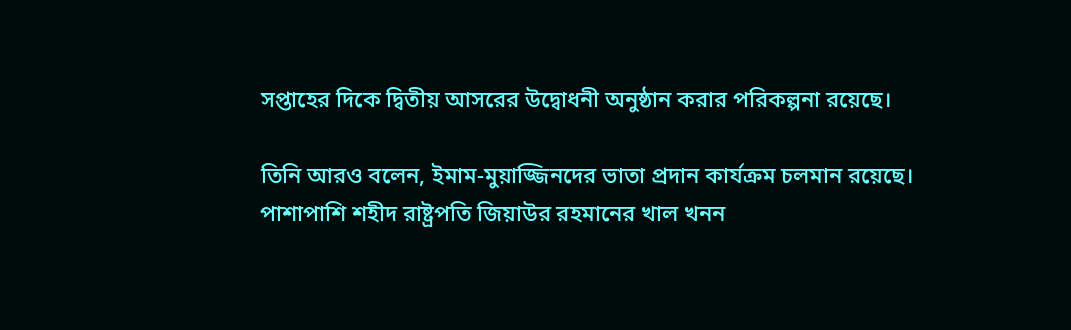সপ্তাহের দিকে দ্বিতীয় আসরের উদ্বোধনী অনুষ্ঠান করার পরিকল্পনা রয়েছে।

তিনি আরও বলেন, ইমাম-মুয়াজ্জিনদের ভাতা প্রদান কার্যক্রম চলমান রয়েছে। পাশাপাশি শহীদ রাষ্ট্রপতি জিয়াউর রহমানের খাল খনন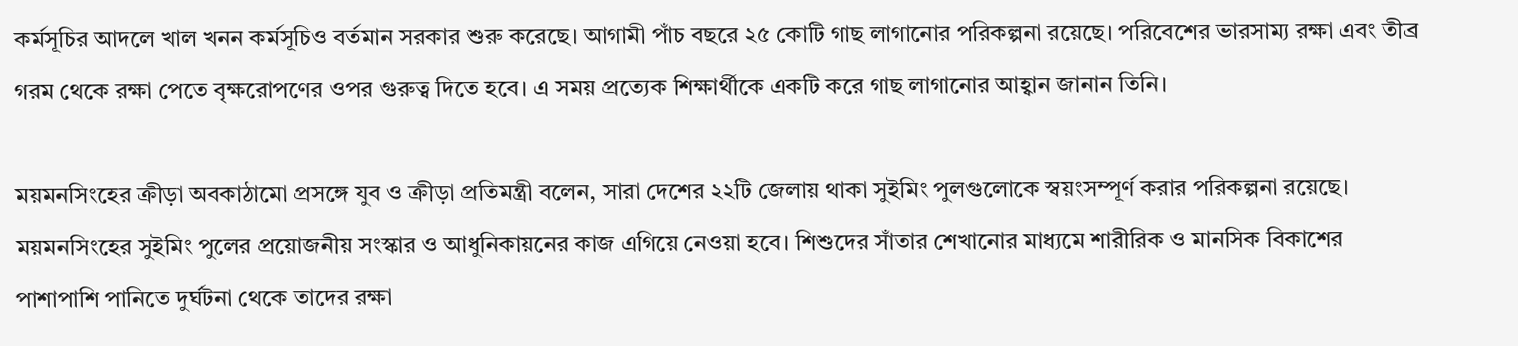কর্মসূচির আদলে খাল খনন কর্মসূচিও বর্তমান সরকার শুরু করেছে। আগামী পাঁচ বছরে ২৫ কোটি গাছ লাগানোর পরিকল্পনা রয়েছে। পরিবেশের ভারসাম্য রক্ষা এবং তীব্র গরম থেকে রক্ষা পেতে বৃক্ষরোপণের ওপর গুরুত্ব দিতে হবে। এ সময় প্রত্যেক শিক্ষার্থীকে একটি করে গাছ লাগানোর আহ্বান জানান তিনি।

ময়মনসিংহের ক্রীড়া অবকাঠামো প্রসঙ্গে যুব ও ক্রীড়া প্রতিমন্ত্রী বলেন, সারা দেশের ২২টি জেলায় থাকা সুইমিং পুলগুলোকে স্বয়ংসম্পূর্ণ করার পরিকল্পনা রয়েছে। ময়মনসিংহের সুইমিং পুলের প্রয়োজনীয় সংস্কার ও আধুনিকায়নের কাজ এগিয়ে নেওয়া হবে। শিশুদের সাঁতার শেখানোর মাধ্যমে শারীরিক ও মানসিক বিকাশের পাশাপাশি পানিতে দুর্ঘটনা থেকে তাদের রক্ষা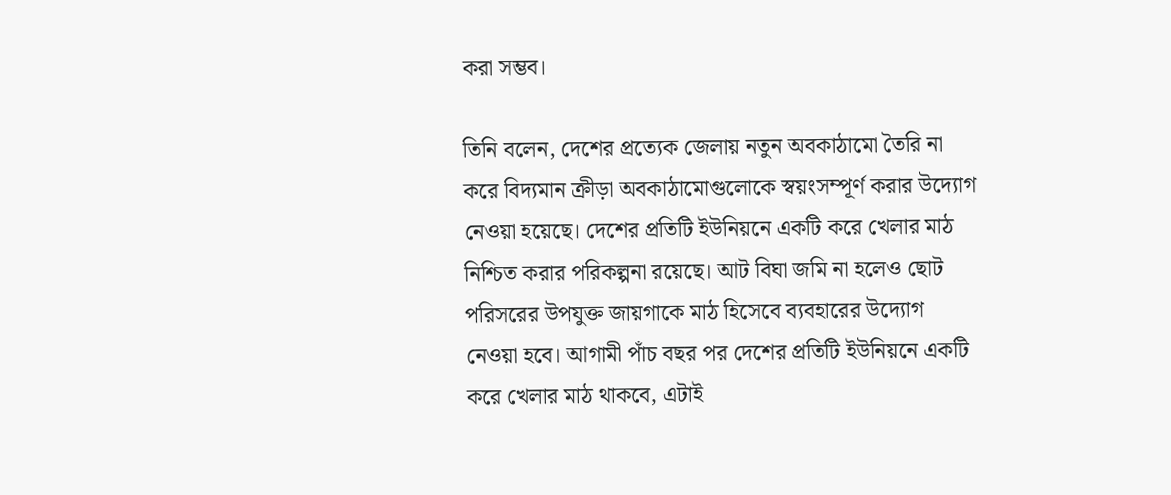করা সম্ভব।

তিনি বলেন, দেশের প্রত্যেক জেলায় নতুন অবকাঠামো তৈরি না করে বিদ্যমান ক্রীড়া অবকাঠামোগুলোকে স্বয়ংসম্পূর্ণ করার উদ্যোগ নেওয়া হয়েছে। দেশের প্রতিটি ইউনিয়নে একটি করে খেলার মাঠ নিশ্চিত করার পরিকল্পনা রয়েছে। আট বিঘা জমি না হলেও ছোট পরিসরের উপযুক্ত জায়গাকে মাঠ হিসেবে ব্যবহারের উদ্যোগ নেওয়া হবে। আগামী পাঁচ বছর পর দেশের প্রতিটি ইউনিয়নে একটি করে খেলার মাঠ থাকবে, এটাই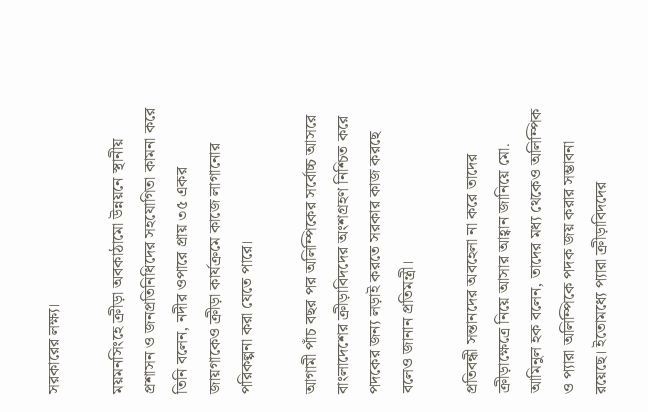সরকারের লক্ষ্য।

ময়মনসিংহে ক্রীড়া অবকাঠামো উন্নয়নে স্থানীয় প্রশাসন ও জনপ্রতিনিধিদের সহযোগিতা কামনা করে তিনি বলেন, নদীর ওপারে প্রায় ৩৫ একর জায়গাকেও ক্রীড়া কার্যক্রমে কাজে লাগানোর পরিকল্পনা করা যেতে পারে।

আগামী পাঁচ বছর পর অলিম্পিকের সর্বোচ্চ আসরে বাংলাদেশের ক্রীড়াবিদদের অংশগ্রহণ নিশ্চিত করে পদকের জন্য লড়াই করতে সরকার কাজ করছে বলেও জানান প্রতিমন্ত্রী।

প্রতিবন্ধী সন্তানদের অবহেলা না করে তাদের ক্রীড়াক্ষেত্রে নিয়ে আসার আহ্বান জানিয়ে মো. আমিনুল হক বলেন, তাদের মধ্য থেকেও অলিম্পিক ও প্যারা অলিম্পিকে পদক জয় করার সম্ভাবনা রয়েছে। ইতোমধ্যে প্যারা ক্রীড়াবিদদের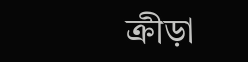ক্রীড়া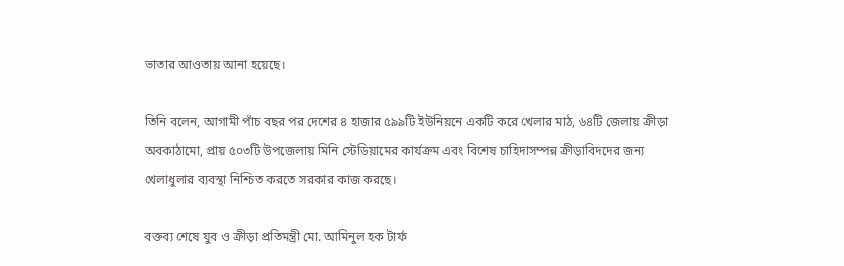ভাতার আওতায় আনা হয়েছে।

তিনি বলেন, আগামী পাঁচ বছর পর দেশের ৪ হাজার ৫৯৯টি ইউনিয়নে একটি করে খেলার মাঠ, ৬৪টি জেলায় ক্রীড়া অবকাঠামো, প্রায় ৫০৩টি উপজেলায় মিনি স্টেডিয়ামের কার্যক্রম এবং বিশেষ চাহিদাসম্পন্ন ক্রীড়াবিদদের জন্য খেলাধুলার ব্যবস্থা নিশ্চিত করতে সরকার কাজ করছে।

বক্তব্য শেষে যুব ও ক্রীড়া প্রতিমন্ত্রী মো. আমিনুল হক টার্ফ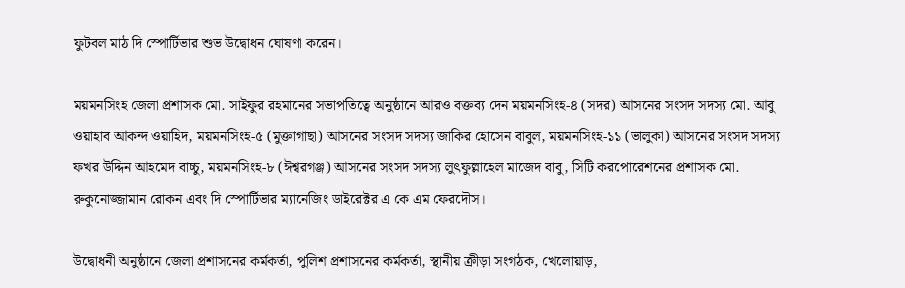ফুটবল মাঠ দি স্পোর্টিভার শুভ উদ্বোধন ঘোষণা করেন।

ময়মনসিংহ জেলা প্রশাসক মো. সাইফুর রহমানের সভাপতিত্বে অনুষ্ঠানে আরও বক্তব্য দেন ময়মনসিংহ-৪ (সদর) আসনের সংসদ সদস্য মো. আবু ওয়াহাব আকন্দ ওয়াহিদ, ময়মনসিংহ-৫ (মুক্তাগাছা) আসনের সংসদ সদস্য জাকির হোসেন বাবুল, ময়মনসিংহ-১১ (ভালুকা) আসনের সংসদ সদস্য ফখর উদ্দিন আহমেদ বাচ্চু, ময়মনসিংহ-৮ (ঈশ্বরগঞ্জ) আসনের সংসদ সদস্য লুৎফুল্লাহেল মাজেদ বাবু, সিটি করপোরেশনের প্রশাসক মো. রুকুনোজ্জামান রোকন এবং দি স্পোর্টিভার ম্যানেজিং ডাইরেক্টর এ কে এম ফেরদৌস।

উদ্বোধনী অনুষ্ঠানে জেলা প্রশাসনের কর্মকর্তা, পুলিশ প্রশাসনের কর্মকর্তা, স্থানীয় ক্রীড়া সংগঠক, খেলোয়াড়,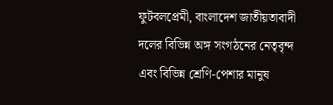ফুটবলপ্রেমী, বাংলাদেশ জাতীয়তাবাদী দলের বিভিন্ন অঙ্গ সংগঠনের নেতৃবৃন্দ এবং বিভিন্ন শ্রেণি-পেশার মানুষ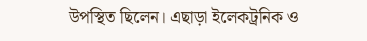উপস্থিত ছিলেন। এছাড়া ইলেকট্রনিক ও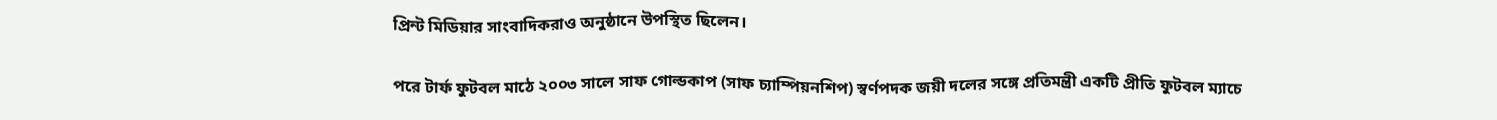প্রিন্ট মিডিয়ার সাংবাদিকরাও অনুষ্ঠানে উপস্থিত ছিলেন।

পরে টার্ফ ফুটবল মাঠে ২০০৩ সালে সাফ গোল্ডকাপ (সাফ চ্যাম্পিয়নশিপ) স্বর্ণপদক জয়ী দলের সঙ্গে প্রতিমন্ত্রী একটি প্রীতি ফুটবল ম্যাচে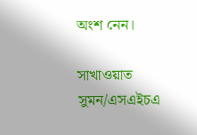অংশ নেন।

সাখাওয়াত সুমন/এসএইচএ